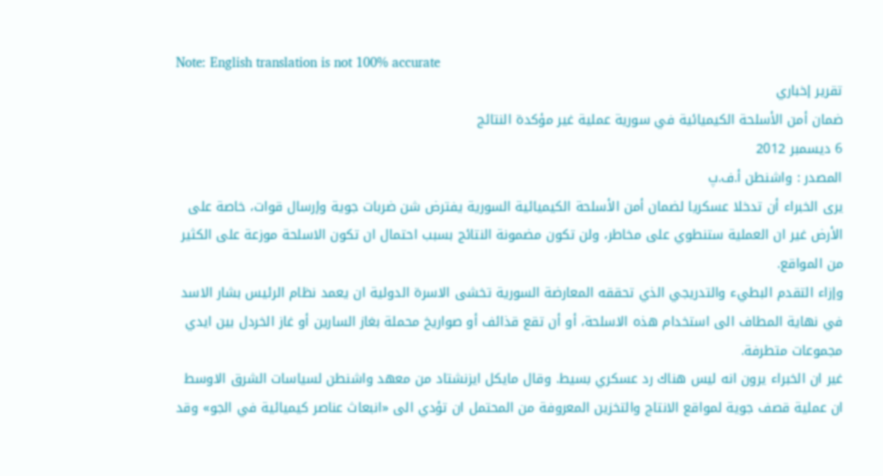Note: English translation is not 100% accurate
تقرير إخباري
ضمان أمن الأسلحة الكيميائية في سورية عملية غير مؤكدة النتائج
6 ديسمبر 2012
المصدر : واشنطن أ.ف.پ
يرى الخبراء أن تدخلا عسكريا لضمان أمن الأسلحة الكيميائية السورية يفترض شن ضربات جوية وإرسال قوات، خاصة على الأرض غير ان العملية ستنطوي على مخاطر، ولن تكون مضمونة النتائج بسبب احتمال ان تكون الاسلحة موزعة على الكثير من المواقع.
وإزاء التقدم البطيء والتدريجي الذي تحققه المعارضة السورية تخشى الاسرة الدولية ان يعمد نظام الرئيس بشار الاسد في نهاية المطاف الى استخدام هذه الاسلحة، أو أن تقع قذائف أو صواريخ محملة بغاز السارين أو غاز الخردل بين ايدي مجموعات متطرفة.
غير ان الخبراء يرون انه ليس هناك رد عسكري بسيط. وقال مايكل ايزنشتاد من معهد واشنطن لسياسات الشرق الاوسط ان عملية قصف جوية لمواقع الانتاج والتخزين المعروفة من المحتمل ان تؤدي الى «انبعاث عناصر كيميائية في الجو» وقد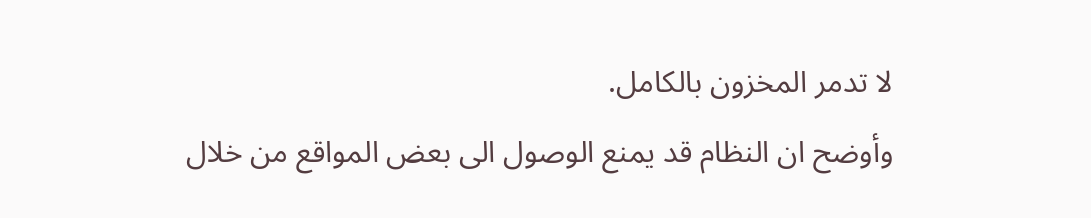لا تدمر المخزون بالكامل.
وأوضح ان النظام قد يمنع الوصول الى بعض المواقع من خلال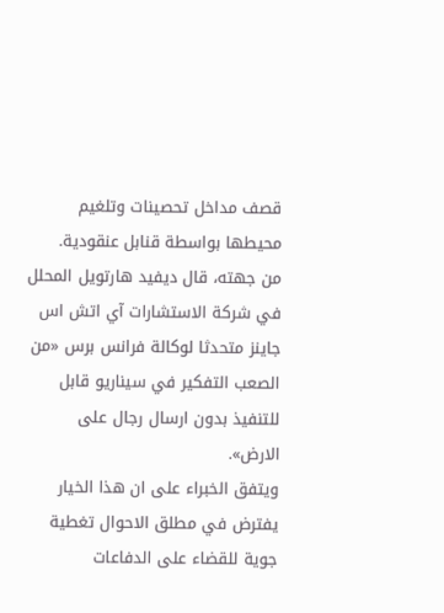قصف مداخل تحصينات وتلغيم محيطها بواسطة قنابل عنقودية.
من جهته، قال ديفيد هارتويل المحلل في شركة الاستشارات آي اتش اس جاينز متحدثا لوكالة فرانس برس «من الصعب التفكير في سيناريو قابل للتنفيذ بدون ارسال رجال على الارض».
ويتفق الخبراء على ان هذا الخيار يفترض في مطلق الاحوال تغطية جوية للقضاء على الدفاعات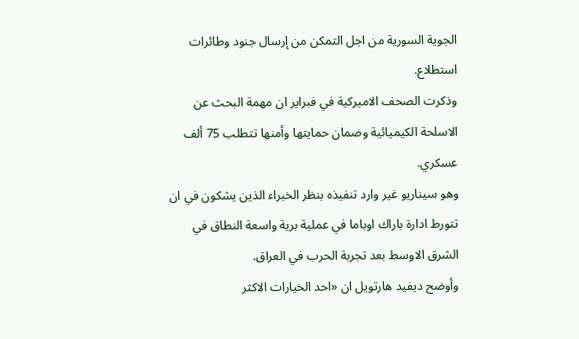الجوية السورية من اجل التمكن من إرسال جنود وطائرات استطلاع.
وذكرت الصحف الاميركية في فبراير ان مهمة البحث عن الاسلحة الكيميائية وضمان حمايتها وأمنها تتطلب 75 ألف عسكري.
وهو سيناريو غير وارد تنفيذه بنظر الخبراء الذين يشكون في ان تتورط ادارة باراك اوباما في عملية برية واسعة النطاق في الشرق الاوسط بعد تجربة الحرب في العراق.
وأوضح ديفيد هارتويل ان «احد الخيارات الاكثر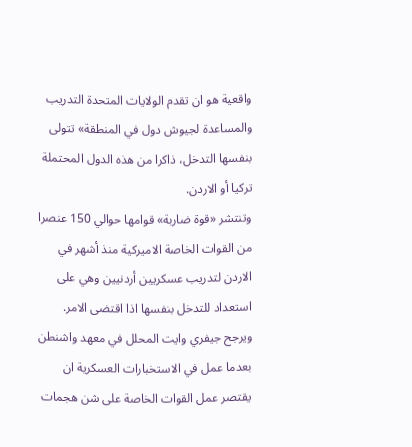واقعية هو ان تقدم الولايات المتحدة التدريب والمساعدة لجيوش دول في المنطقة» تتولى بنفسها التدخل، ذاكرا من هذه الدول المحتملة تركيا أو الاردن.
وتنتشر «قوة ضاربة» قوامها حوالي 150 عنصرا من القوات الخاصة الاميركية منذ أشهر في الاردن لتدريب عسكريين أردنيين وهي على استعداد للتدخل بنفسها اذا اقتضى الامر.
ويرجح جيفري وايت المحلل في معهد واشنطن بعدما عمل في الاستخبارات العسكرية ان يقتصر عمل القوات الخاصة على شن هجمات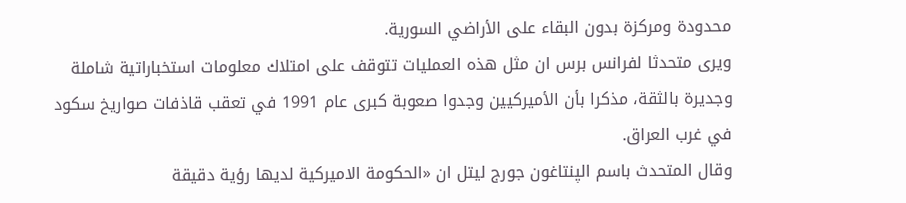محدودة ومركزة بدون البقاء على الأراضي السورية.
ويرى متحدثا لفرانس برس ان مثل هذه العمليات تتوقف على امتلاك معلومات استخباراتية شاملة وجديرة بالثقة، مذكرا بأن الأميركيين وجدوا صعوبة كبرى عام 1991 في تعقب قاذفات صواريخ سكود في غرب العراق.
وقال المتحدث باسم الپنتاغون جورج ليتل ان «الحكومة الاميركية لديها رؤية دقيقة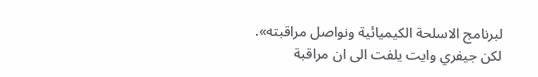لبرنامج الاسلحة الكيميائية ونواصل مراقبته».
لكن جيفري وايت يلفت الى ان مراقبة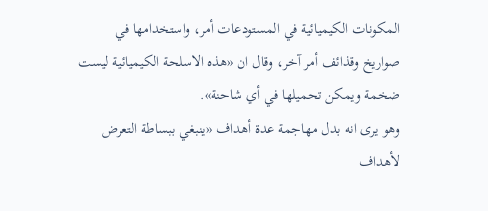المكونات الكيميائية في المستودعات أمر، واستخدامها في صواريخ وقذائف أمر آخر، وقال ان «هذه الاسلحة الكيميائية ليست ضخمة ويمكن تحميلها في أي شاحنة».
وهو يرى انه بدل مهاجمة عدة أهداف «ينبغي ببساطة التعرض لأهداف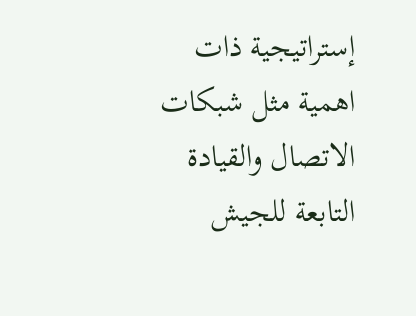إستراتيجية ذات اهمية مثل شبكات الاتصال والقيادة التابعة للجيش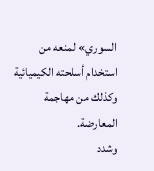السوري» لمنعه من استخدام أسلحته الكيميائية وكذلك من مهاجمة المعارضة.
وشدد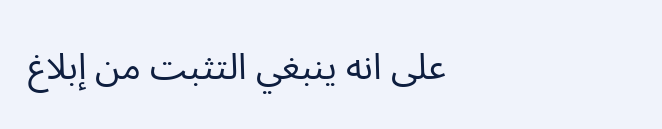على انه ينبغي التثبت من إبلاغ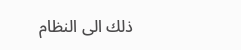ذلك الى النظام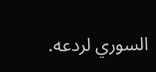السوري لردعه.